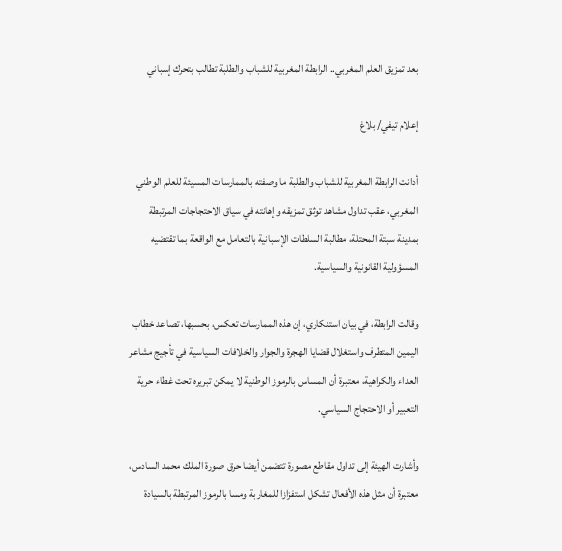بعد تمزيق العلم المغربي.. الرابطة المغربية للشباب والطلبة تطالب بتحرك إسباني

إعلام تيفي/ بلاغ

أدانت الرابطة المغربية للشباب والطلبة ما وصفته بالممارسات المسيئة للعلم الوطني المغربي، عقب تداول مشاهد توثق تمزيقه وإهانته في سياق الاحتجاجات المرتبطة بمدينة سبتة المحتلة، مطالبة السلطات الإسبانية بالتعامل مع الواقعة بما تقتضيه المسؤولية القانونية والسياسية.

وقالت الرابطة، في بيان استنكاري، إن هذه الممارسات تعكس، بحسبها، تصاعد خطاب اليمين المتطرف واستغلال قضايا الهجرة والجوار والخلافات السياسية في تأجيج مشاعر العداء والكراهية، معتبرة أن المساس بالرموز الوطنية لا يمكن تبريره تحت غطاء حرية التعبير أو الاحتجاج السياسي.

وأشارت الهيئة إلى تداول مقاطع مصورة تتضمن أيضا حرق صورة الملك محمد السادس، معتبرة أن مثل هذه الأفعال تشكل استفزازا للمغاربة ومسا بالرموز المرتبطة بالسيادة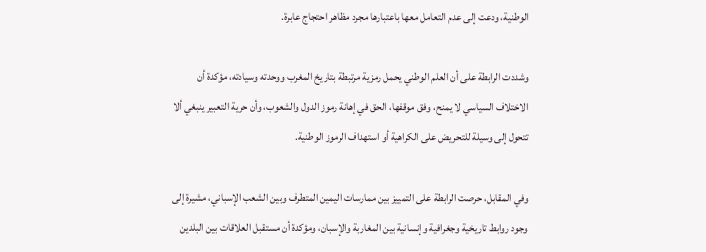الوطنية، ودعت إلى عدم التعامل معها باعتبارها مجرد مظاهر احتجاج عابرة.

وشددت الرابطة على أن العلم الوطني يحمل رمزية مرتبطة بتاريخ المغرب ووحدته وسيادته، مؤكدة أن الاختلاف السياسي لا يمنح، وفق موقفها، الحق في إهانة رموز الدول والشعوب، وأن حرية التعبير ينبغي ألا تتحول إلى وسيلة للتحريض على الكراهية أو استهداف الرموز الوطنية.

وفي المقابل، حرصت الرابطة على التمييز بين ممارسات اليمين المتطرف وبين الشعب الإسباني، مشيرة إلى وجود روابط تاريخية وجغرافية وإنسانية بين المغاربة والإسبان، ومؤكدة أن مستقبل العلاقات بين البلدين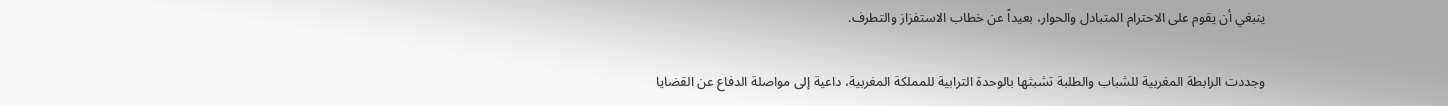ينبغي أن يقوم على الاحترام المتبادل والحوار، بعيداً عن خطاب الاستفزاز والتطرف.

وجددت الرابطة المغربية للشباب والطلبة تشبثها بالوحدة الترابية للمملكة المغربية، داعية إلى مواصلة الدفاع عن القضايا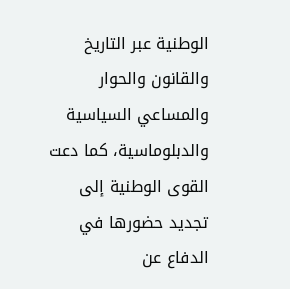الوطنية عبر التاريخ والقانون والحوار والمساعي السياسية والدبلوماسية، كما دعت القوى الوطنية إلى تجديد حضورها في الدفاع عن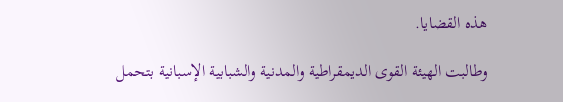هذه القضايا.

وطالبت الهيئة القوى الديمقراطية والمدنية والشبابية الإسبانية بتحمل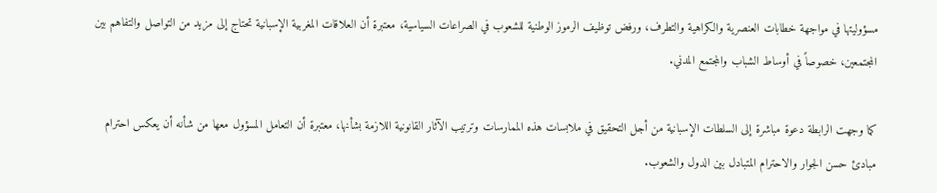مسؤوليتها في مواجهة خطابات العنصرية والكراهية والتطرف، ورفض توظيف الرموز الوطنية للشعوب في الصراعات السياسية، معتبرة أن العلاقات المغربية الإسبانية تحتاج إلى مزيد من التواصل والتفاهم بين المجتمعين، خصوصاً في أوساط الشباب والمجتمع المدني.

كما وجهت الرابطة دعوة مباشرة إلى السلطات الإسبانية من أجل التحقيق في ملابسات هذه الممارسات وترتيب الآثار القانونية اللازمة بشأنها، معتبرة أن التعامل المسؤول معها من شأنه أن يعكس احترام مبادئ حسن الجوار والاحترام المتبادل بين الدول والشعوب.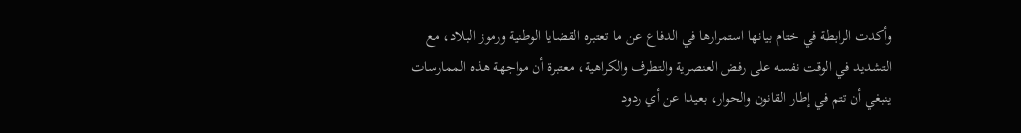وأكدت الرابطة في ختام بيانها استمرارها في الدفاع عن ما تعتبره القضايا الوطنية ورموز البلاد، مع التشديد في الوقت نفسه على رفض العنصرية والتطرف والكراهية، معتبرة أن مواجهة هذه الممارسات ينبغي أن تتم في إطار القانون والحوار، بعيدا عن أي ردود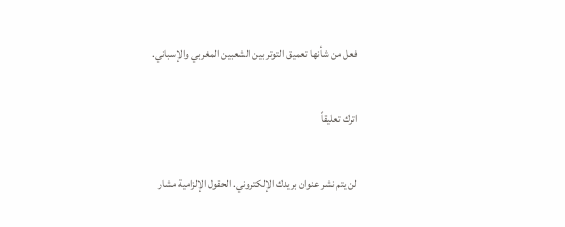فعل من شأنها تعميق التوتر بين الشعبين المغربي والإسباني.

اترك تعليقاً

لن يتم نشر عنوان بريدك الإلكتروني. الحقول الإلزامية مشار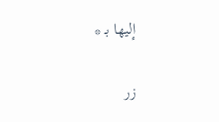إليها بـ *

زر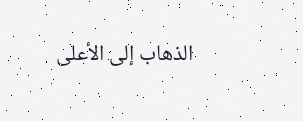الذهاب إلى الأعلى